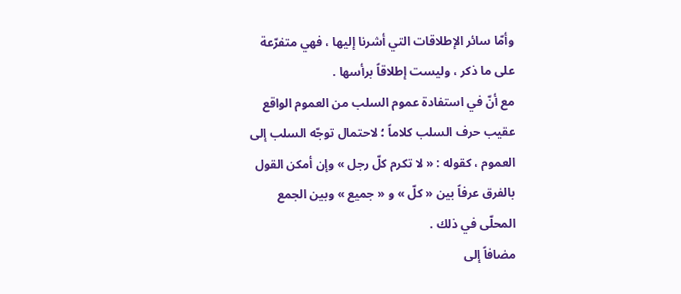وأمّا سائر الإطلاقات التي أشرنا إليها ، فهي متفرّعة على ما ذكر ، وليست إطلاقاً برأسها .
مع أنّ في استفادة عموم السلب من العموم الواقع عقيب حرف السلب كلاماً ؛ لاحتمال توجّه السلب إلى العموم ، كقوله : « لا تكرم كلّ رجل » وإن أمكن القول بالفرق عرفاً بين « كلّ » و « جميع » وبين الجمع المحلّى في ذلك .
مضافاً إلى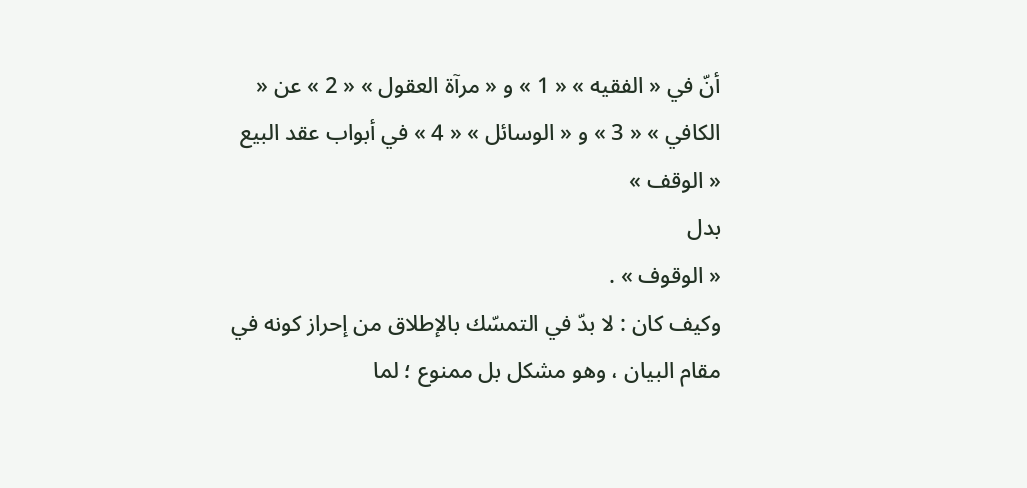أنّ في « الفقيه » « 1 » و « مرآة العقول » « 2 » عن « الكافي » « 3 » و « الوسائل » « 4 » في أبواب عقد البيع
« الوقف »
بدل
« الوقوف » .
وكيف كان : لا بدّ في التمسّك بالإطلاق من إحراز كونه في مقام البيان ، وهو مشكل بل ممنوع ؛ لما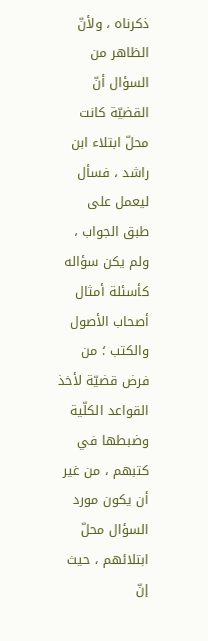ذكرناه ، ولأنّ الظاهر من السؤال أنّ القضيّة كانت محلّ ابتلاء ابن راشد ، فسأل ليعمل على طبق الجواب ، ولم يكن سؤاله كأسئلة أمثال أصحاب الأصول والكتب ؛ من فرض قضيّة لأخذ القواعد الكلّية وضبطها في كتبهم ، من غير أن يكون مورد السؤال محلّ ابتلائهم ، حيث إنّ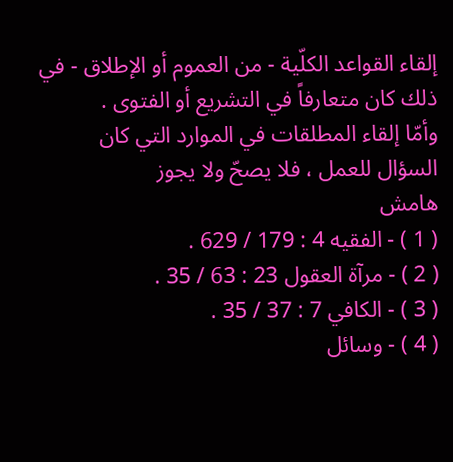إلقاء القواعد الكلّية - من العموم أو الإطلاق - في ذلك كان متعارفاً في التشريع أو الفتوى .
وأمّا إلقاء المطلقات في الموارد التي كان السؤال للعمل ، فلا يصحّ ولا يجوز
هامش
( 1 ) - الفقيه 4 : 179 / 629 .
( 2 ) - مرآة العقول 23 : 63 / 35 .
( 3 ) - الكافي 7 : 37 / 35 .
( 4 ) - وسائل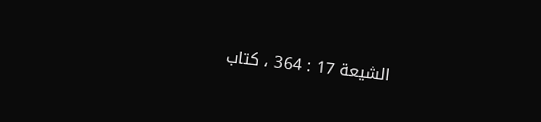الشيعة 17 : 364 ، كتاب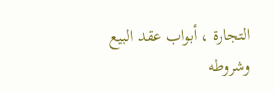التجارة ، أبواب عقد البيع وشروطه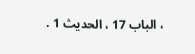، الباب 17 ، الحديث 1 .